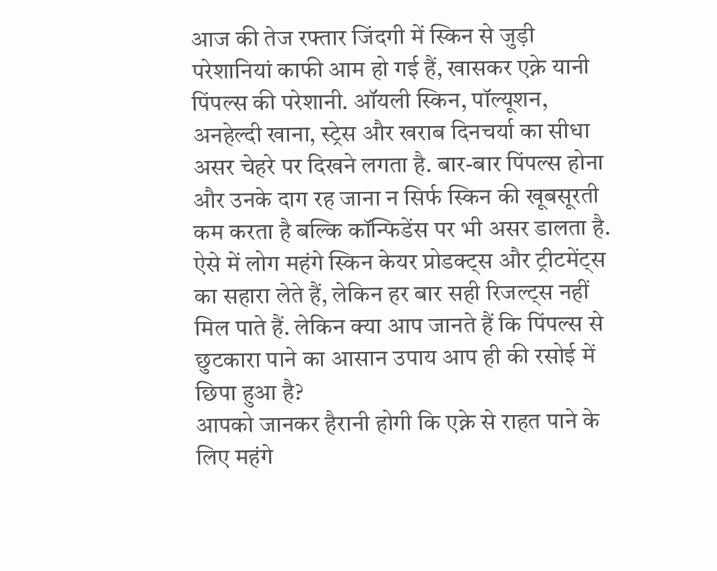आज की तेज रफ्तार जिंदगी में स्किन से जुड़ी परेशानियां काफी आम हो गई हैं, खासकर एक्ने यानी पिंपल्स की परेशानी. ऑयली स्किन, पॉल्यूशन, अनहेल्दी खाना, स्ट्रेस और खराब दिनचर्या का सीधा असर चेहरे पर दिखने लगता है. बार-बार पिंपल्स होना और उनके दाग रह जाना न सिर्फ स्किन की खूबसूरती कम करता है बल्कि कॉन्फिडेंस पर भी असर डालता है. ऐसे में लोग महंगे स्किन केयर प्रोडक्ट्स और ट्रीटमेंट्स का सहारा लेते हैं, लेकिन हर बार सही रिजल्ट्स नहीं मिल पाते हैं. लेकिन क्या आप जानते हैं कि पिंपल्स से छुटकारा पाने का आसान उपाय आप ही की रसोई में छिपा हुआ है?
आपको जानकर हैरानी होगी कि एक्ने से राहत पाने के लिए महंगे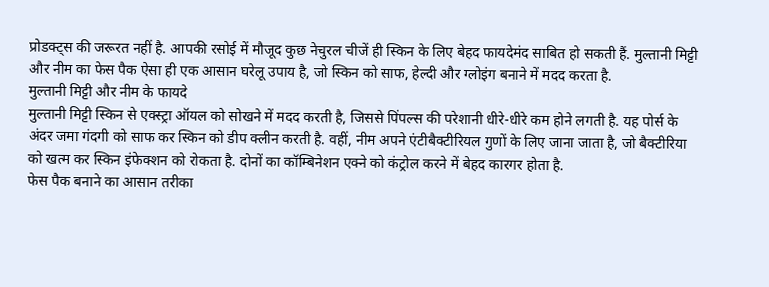प्रोडक्ट्स की जरूरत नहीं है. आपकी रसोई में मौजूद कुछ नेचुरल चीजें ही स्किन के लिए बेहद फायदेमंद साबित हो सकती हैं. मुल्तानी मिट्टी और नीम का फेस पैक ऐसा ही एक आसान घरेलू उपाय है, जो स्किन को साफ, हेल्दी और ग्लोइंग बनाने में मदद करता है.
मुल्तानी मिट्टी और नीम के फायदे
मुल्तानी मिट्टी स्किन से एक्स्ट्रा ऑयल को सोखने में मदद करती है, जिससे पिंपल्स की परेशानी धीरे-धीरे कम होने लगती है. यह पोर्स के अंदर जमा गंदगी को साफ कर स्किन को डीप क्लीन करती है. वहीं, नीम अपने एंटीबैक्टीरियल गुणों के लिए जाना जाता है, जो बैक्टीरिया को खत्म कर स्किन इंफेक्शन को रोकता है. दोनों का कॉम्बिनेशन एक्ने को कंट्रोल करने में बेहद कारगर होता है.
फेस पैक बनाने का आसान तरीका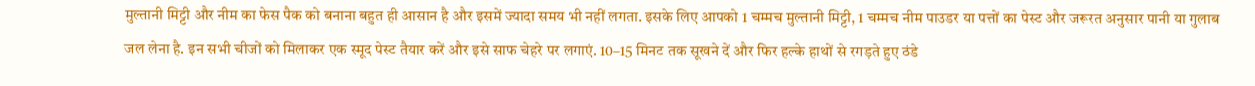मुल्तानी मिट्टी और नीम का फेस पैक को बनाना बहुत ही आसान है और इसमें ज्यादा समय भी नहीं लगता. इसके लिए आपको 1 चम्मच मुल्तानी मिट्टी, 1 चम्मच नीम पाउडर या पत्तों का पेस्ट और जरूरत अनुसार पानी या गुलाब जल लेना है. इन सभी चीजों को मिलाकर एक स्मूद पेस्ट तैयार करें और इसे साफ चेहरे पर लगाएं. 10–15 मिनट तक सूखने दें और फिर हल्के हाथों से रगड़ते हुए ठंडे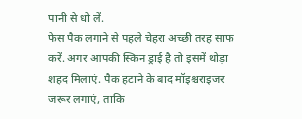पानी से धो लें.
फेस पैक लगाने से पहले चेहरा अच्छी तरह साफ करें. अगर आपकी स्किन ड्राई है तो इसमें थोड़ा शहद मिलाएं. पैक हटाने के बाद मॉइश्चराइजर जरूर लगाएं, ताकि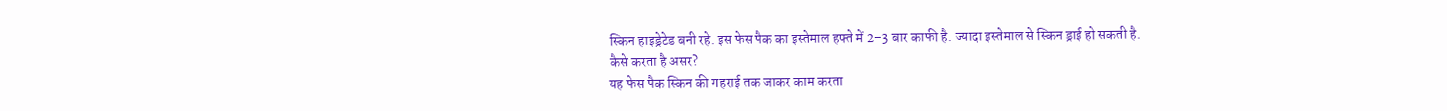स्किन हाइड्रेटेड बनी रहे. इस फेस पैक का इस्तेमाल हफ्ते में 2–3 बार काफी है. ज्यादा इस्तेमाल से स्किन ड्राई हो सकती है.
कैसे करता है असर?
यह फेस पैक स्किन की गहराई तक जाकर काम करता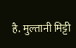है. मुल्तानी मिट्टी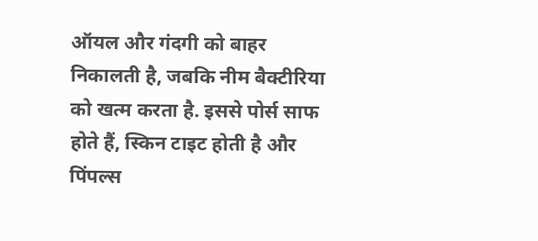ऑयल और गंदगी को बाहर निकालती है, जबकि नीम बैक्टीरिया को खत्म करता है. इससे पोर्स साफ होते हैं, स्किन टाइट होती है और पिंपल्स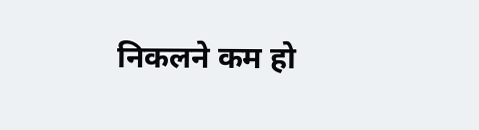निकलने कम हो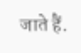जाते हैं.